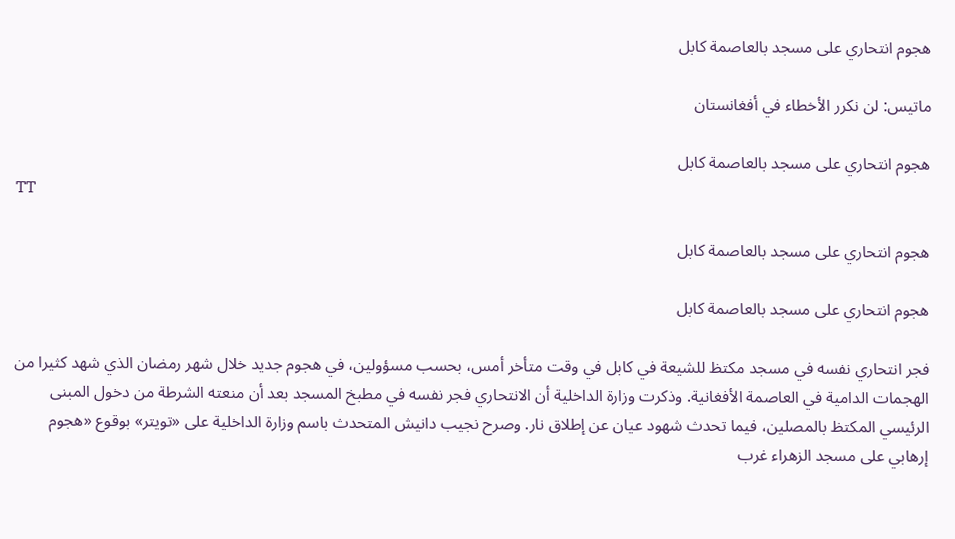هجوم انتحاري على مسجد بالعاصمة كابل

ماتيس: لن نكرر الأخطاء في أفغانستان

هجوم انتحاري على مسجد بالعاصمة كابل
TT

هجوم انتحاري على مسجد بالعاصمة كابل

هجوم انتحاري على مسجد بالعاصمة كابل

فجر انتحاري نفسه في مسجد مكتظ للشيعة في كابل في وقت متأخر أمس، بحسب مسؤولين، في هجوم جديد خلال شهر رمضان الذي شهد كثيرا من الهجمات الدامية في العاصمة الأفغانية. وذكرت وزارة الداخلية أن الانتحاري فجر نفسه في مطبخ المسجد بعد أن منعته الشرطة من دخول المبنى الرئيسي المكتظ بالمصلين، فيما تحدث شهود عيان عن إطلاق نار. وصرح نجيب دانيش المتحدث باسم وزارة الداخلية على «تويتر» بوقوع «هجوم إرهابي على مسجد الزهراء غرب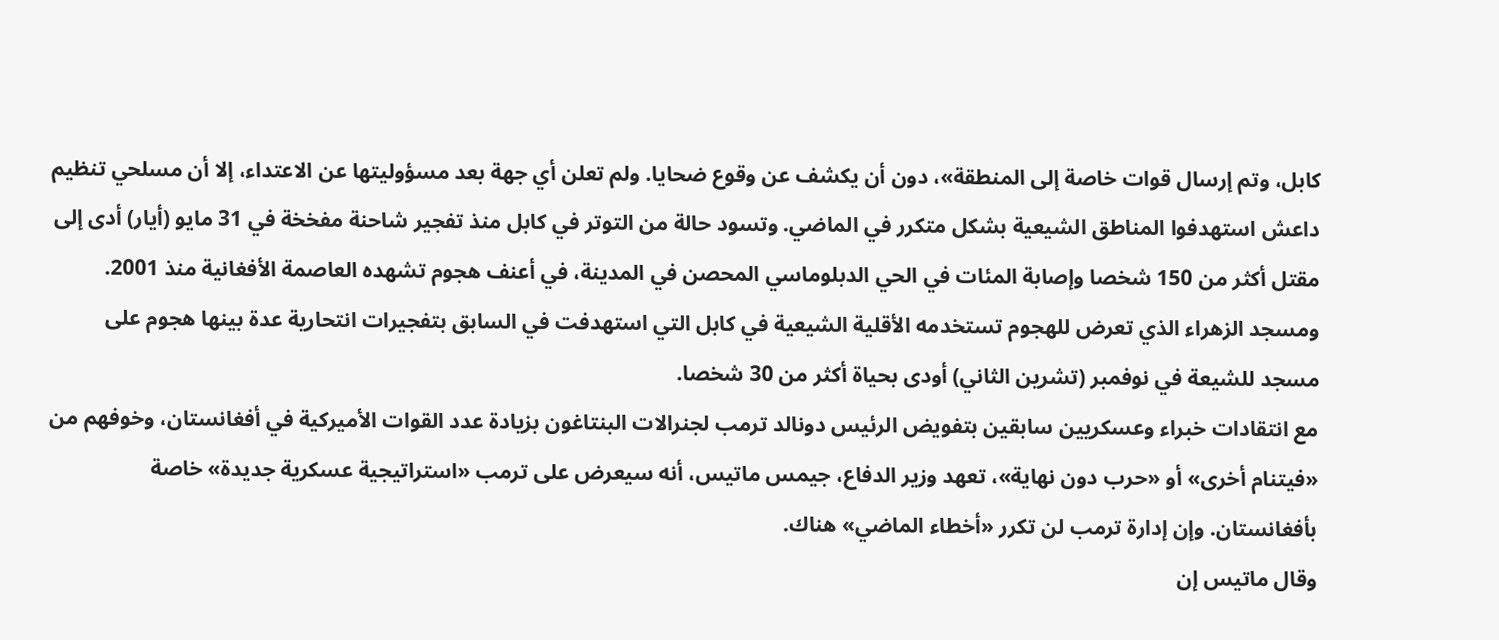كابل، وتم إرسال قوات خاصة إلى المنطقة»، دون أن يكشف عن وقوع ضحايا. ولم تعلن أي جهة بعد مسؤوليتها عن الاعتداء، إلا أن مسلحي تنظيم داعش استهدفوا المناطق الشيعية بشكل متكرر في الماضي. وتسود حالة من التوتر في كابل منذ تفجير شاحنة مفخخة في 31 مايو (أيار) أدى إلى مقتل أكثر من 150 شخصا وإصابة المئات في الحي الدبلوماسي المحصن في المدينة، في أعنف هجوم تشهده العاصمة الأفغانية منذ 2001. ومسجد الزهراء الذي تعرض للهجوم تستخدمه الأقلية الشيعية في كابل التي استهدفت في السابق بتفجيرات انتحارية عدة بينها هجوم على مسجد للشيعة في نوفمبر (تشرين الثاني) أودى بحياة أكثر من 30 شخصا.
مع انتقادات خبراء وعسكريين سابقين بتفويض الرئيس دونالد ترمب لجنرالات البنتاغون بزيادة عدد القوات الأميركية في أفغانستان، وخوفهم من «فيتنام أخرى» أو «حرب دون نهاية»، تعهد وزير الدفاع، جيمس ماتيس، أنه سيعرض على ترمب «استراتيجية عسكرية جديدة» خاصة بأفغانستان. وإن إدارة ترمب لن تكرر «أخطاء الماضي» هناك.
وقال ماتيس إن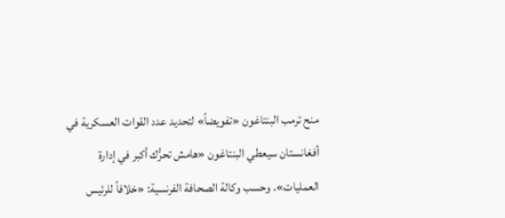منح ترمب البنتاغون «تفويضاً» لتحديد عدد القوات العسكرية في أفغانستان سيعطي البنتاغون «هامش تحرُّك أكبر في إدارة العمليات». وحسب وكالة الصحافة الفرنسية: «خلافاً للرئيس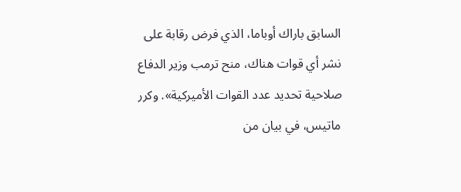السابق باراك أوباما، الذي فرض رقابة على نشر أي قوات هناك، منح ترمب وزير الدفاع صلاحية تحديد عدد القوات الأميركية». وكرر ماتيس، في بيان من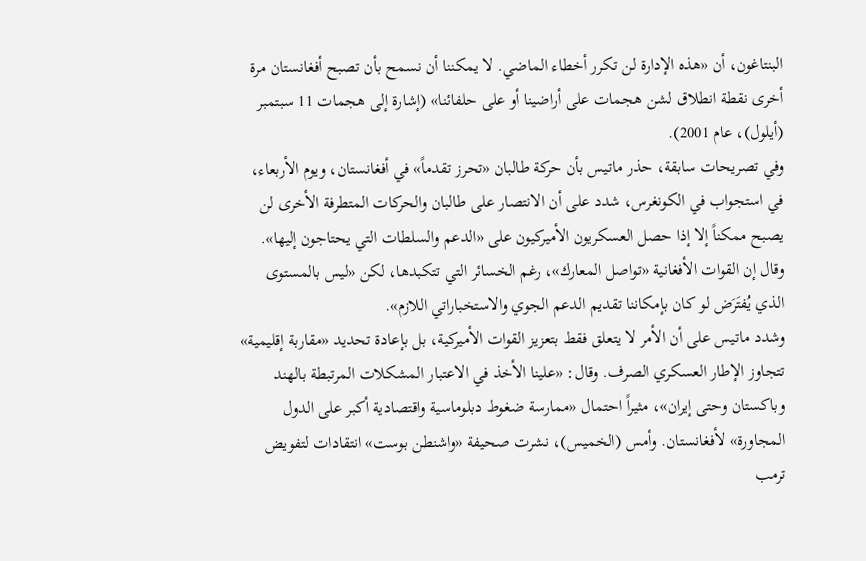البنتاغون، أن «هذه الإدارة لن تكرر أخطاء الماضي. لا يمكننا أن نسمح بأن تصبح أفغانستان مرة أخرى نقطة انطلاق لشن هجمات على أراضينا أو على حلفائنا» (إشارة إلى هجمات 11 سبتمبر (أيلول)، عام 2001).
وفي تصريحات سابقة، حذر ماتيس بأن حركة طالبان «تحرز تقدماً» في أفغانستان، ويوم الأربعاء، في استجواب في الكونغرس، شدد على أن الانتصار على طالبان والحركات المتطرفة الأخرى لن يصبح ممكناً إلا إذا حصل العسكريون الأميركيون على «الدعم والسلطات التي يحتاجون إليها».
وقال إن القوات الأفغانية «تواصل المعارك»، رغم الخسائر التي تتكبدها، لكن «ليس بالمستوى الذي يُفتَرَض لو كان بإمكاننا تقديم الدعم الجوي والاستخباراتي اللازم».
وشدد ماتيس على أن الأمر لا يتعلق فقط بتعزيز القوات الأميركية، بل بإعادة تحديد «مقاربة إقليمية» تتجاوز الإطار العسكري الصرف. وقال: «علينا الأخذ في الاعتبار المشكلات المرتبطة بالهند وباكستان وحتى إيران»، مثيراً احتمال «ممارسة ضغوط دبلوماسية واقتصادية أكبر على الدول المجاورة» لأفغانستان. وأمس (الخميس)، نشرت صحيفة «واشنطن بوست» انتقادات لتفويض ترمب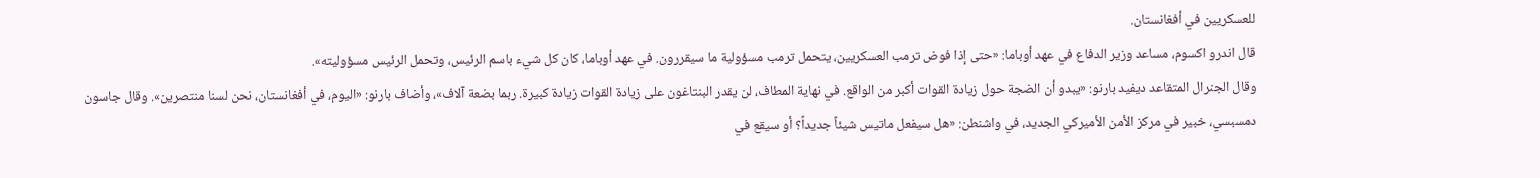للعسكريين في أفغانستان.
قال اندرو اكسوم، مساعد وزير الدفاع في عهد أوباما: «حتى إذا فوض ترمب العسكريين، يتحمل ترمب مسؤولية ما سيقررون. في عهد أوباما، كان كل شيء باسم الرئيس، وتحمل الرئيس مسؤوليته».
وقال الجنرال المتقاعد ديفيد بارنو: «يبدو أن الضجة حول زيادة القوات أكبر من الواقع. في نهاية المطاف، لن يقدر البنتاغون على زيادة القوات زيادة كبيرة. ربما بضعة آلاف»، وأضاف بارنو: «اليوم، في أفغانستان، نحن لسنا منتصرين». وقال جاسون دمسبسي، خبير في مركز الأمن الأميركي الجديد، في واشنطن: «هل سيفعل ماتيس شيئاً جديداً؟ أو سيقع في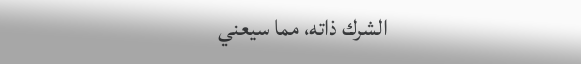الشرك ذاته، مما سيعني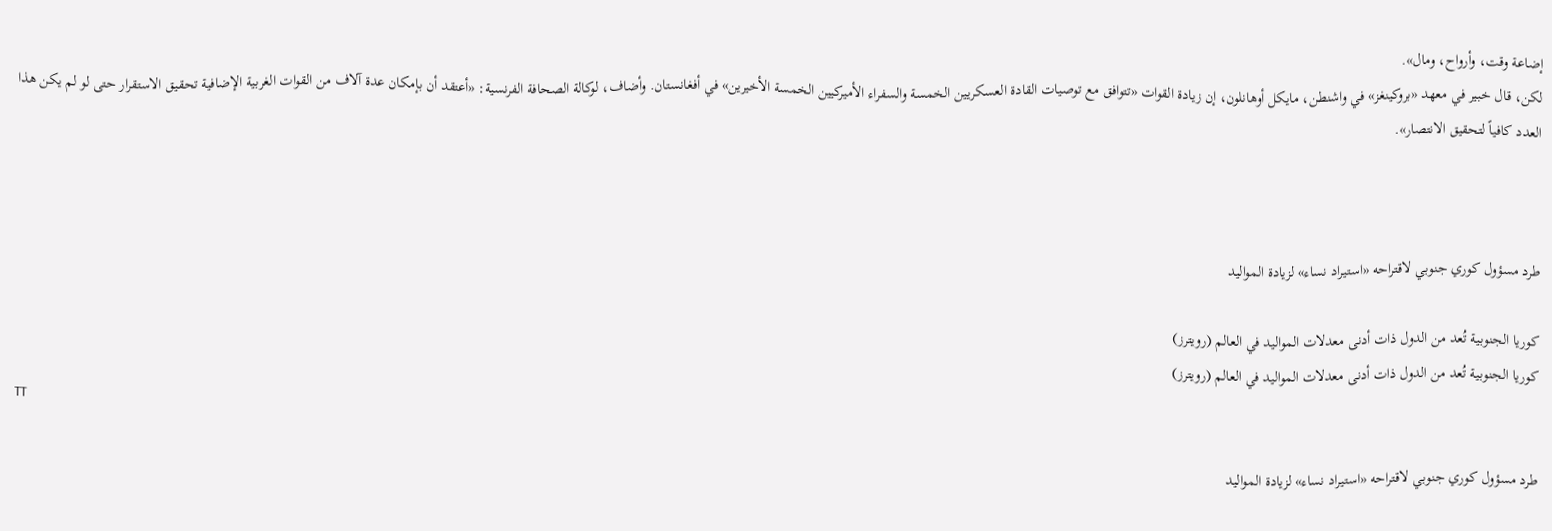إضاعة وقت، وأرواح، ومال».
لكن، قال خبير في معهد «بروكينغز» في واشنطن، مايكل أوهانلون، إن زيادة القوات «تتوافق مع توصيات القادة العسكريين الخمسة والسفراء الأميركيين الخمسة الأخيرين» في أفغانستان. وأضاف، لوكالة الصحافة الفرنسية: «أعتقد أن بإمكان عدة آلاف من القوات الغربية الإضافية تحقيق الاستقرار حتى لو لم يكن هذا العدد كافياً لتحقيق الانتصار».



طرد مسؤول كوري جنوبي لاقتراحه «استيراد نساء» لزيادة المواليد

كوريا الجنوبية تُعد من الدول ذات أدنى معدلات المواليد في العالم (رويترز)
كوريا الجنوبية تُعد من الدول ذات أدنى معدلات المواليد في العالم (رويترز)
TT

طرد مسؤول كوري جنوبي لاقتراحه «استيراد نساء» لزيادة المواليد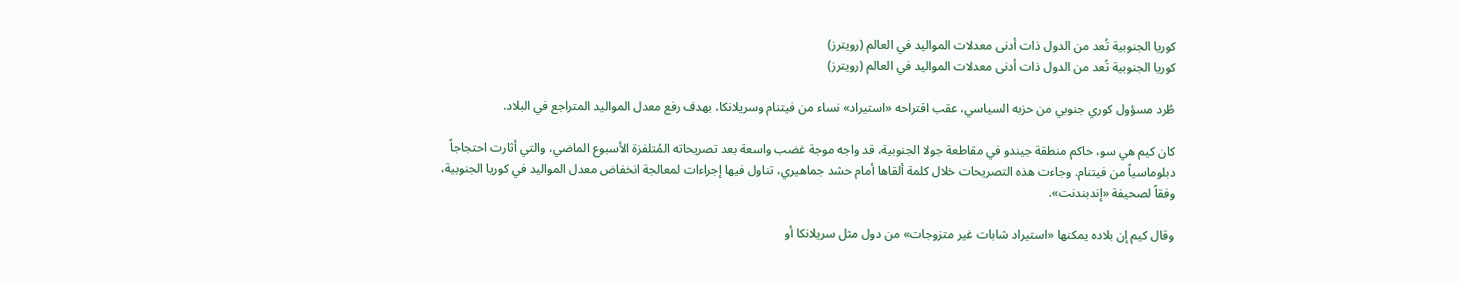كوريا الجنوبية تُعد من الدول ذات أدنى معدلات المواليد في العالم (رويترز)
كوريا الجنوبية تُعد من الدول ذات أدنى معدلات المواليد في العالم (رويترز)

طُرد مسؤول كوري جنوبي من حزبه السياسي، عقب اقتراحه «استيراد» نساء من فيتنام وسريلانكا، بهدف رفع معدل المواليد المتراجع في البلاد.

كان كيم هي سو، حاكم منطقة جيندو في مقاطعة جولا الجنوبية، قد واجه موجة غضب واسعة بعد تصريحاته المُتلفزة الأسبوع الماضي، والتي أثارت احتجاجاً دبلوماسياً من فيتنام. وجاءت هذه التصريحات خلال كلمة ألقاها أمام حشد جماهيري، تناول فيها إجراءات لمعالجة انخفاض معدل المواليد في كوريا الجنوبية، وفقاً لصحيفة «إندبندنت».

وقال كيم إن بلاده يمكنها «استيراد شابات غير متزوجات» من دول مثل سريلانكا أو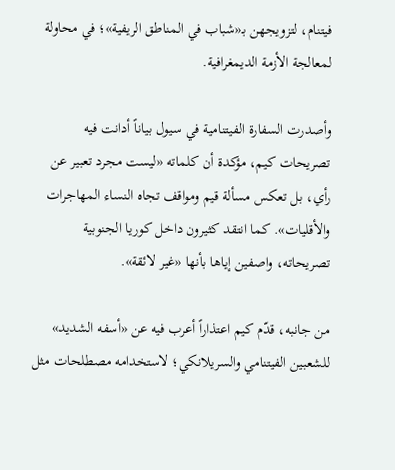فيتنام، لتزويجهن بـ«شباب في المناطق الريفية»؛ في محاولة لمعالجة الأزمة الديمغرافية.

وأصدرت السفارة الفيتنامية في سيول بياناً أدانت فيه تصريحات كيم، مؤكدة أن كلماته «ليست مجرد تعبير عن رأي، بل تعكس مسألة قيم ومواقف تجاه النساء المهاجرات والأقليات». كما انتقد كثيرون داخل كوريا الجنوبية تصريحاته، واصفين إياها بأنها «غير لائقة».

من جانبه، قدّم كيم اعتذاراً أعرب فيه عن «أسفه الشديد» للشعبين الفيتنامي والسريلانكي؛ لاستخدامه مصطلحات مثل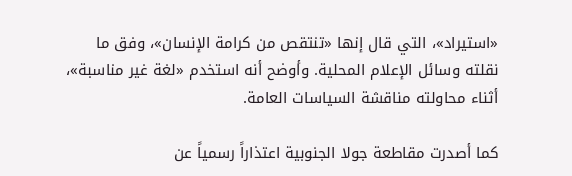«استيراد»، التي قال إنها «تنتقص من كرامة الإنسان»، وفق ما نقلته وسائل الإعلام المحلية. وأوضح أنه استخدم «لغة غير مناسبة»، أثناء محاولته مناقشة السياسات العامة.

كما أصدرت مقاطعة جولا الجنوبية اعتذاراً رسمياً عن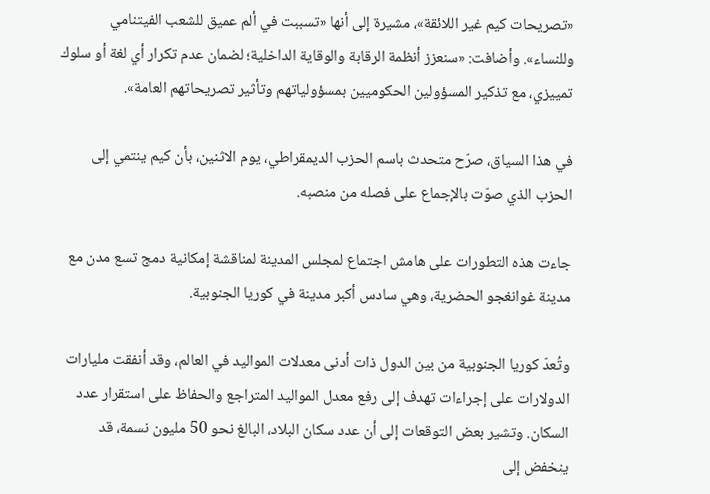«تصريحات كيم غير اللائقة»، مشيرة إلى أنها «تسببت في ألم عميق للشعب الفيتنامي وللنساء». وأضافت: «سنعزز أنظمة الرقابة والوقاية الداخلية؛ لضمان عدم تكرار أي لغة أو سلوك تمييزي، مع تذكير المسؤولين الحكوميين بمسؤولياتهم وتأثير تصريحاتهم العامة».

في هذا السياق، صرّح متحدث باسم الحزب الديمقراطي، يوم الاثنين، بأن كيم ينتمي إلى الحزب الذي صوّت بالإجماع على فصله من منصبه.

جاءت هذه التطورات على هامش اجتماع لمجلس المدينة لمناقشة إمكانية دمج تسع مدن مع مدينة غوانغجو الحضرية، وهي سادس أكبر مدينة في كوريا الجنوبية.

وتُعدّ كوريا الجنوبية من بين الدول ذات أدنى معدلات المواليد في العالم، وقد أنفقت مليارات الدولارات على إجراءات تهدف إلى رفع معدل المواليد المتراجع والحفاظ على استقرار عدد السكان. وتشير بعض التوقعات إلى أن عدد سكان البلاد، البالغ نحو 50 مليون نسمة، قد ينخفض إلى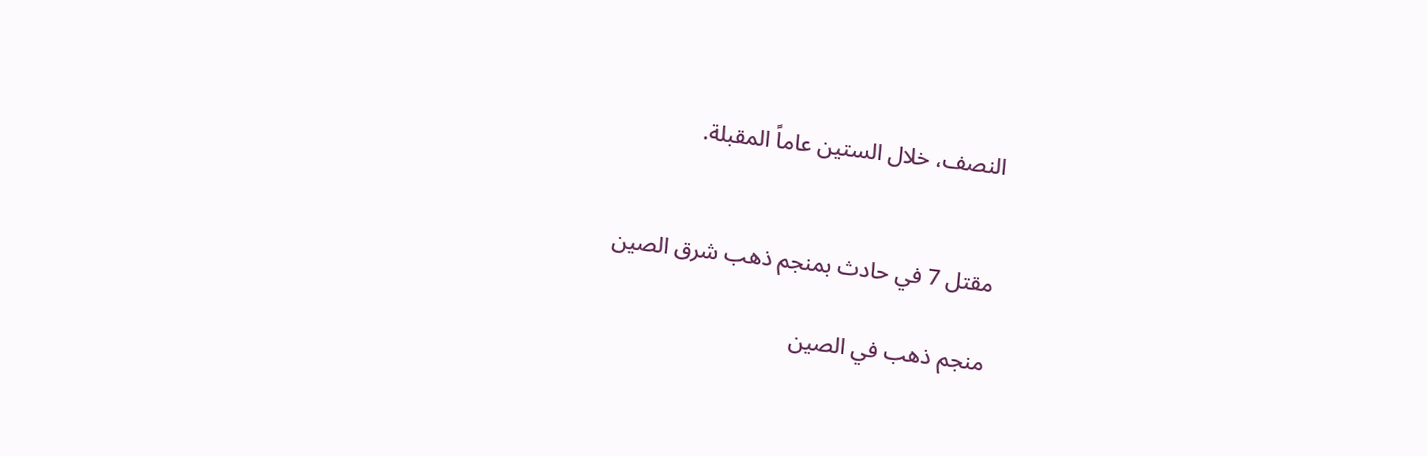النصف، خلال الستين عاماً المقبلة.


مقتل 7 في حادث بمنجم ذهب شرق الصين

منجم ذهب في الصين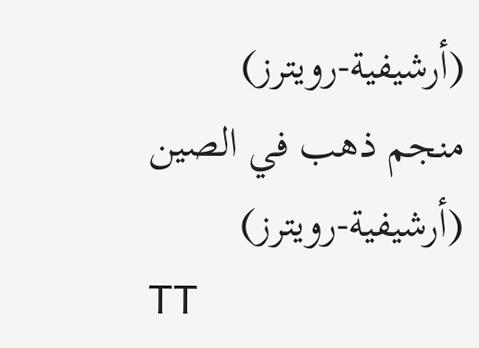(أرشيفية-رويترز)
منجم ذهب في الصين (أرشيفية-رويترز)
TT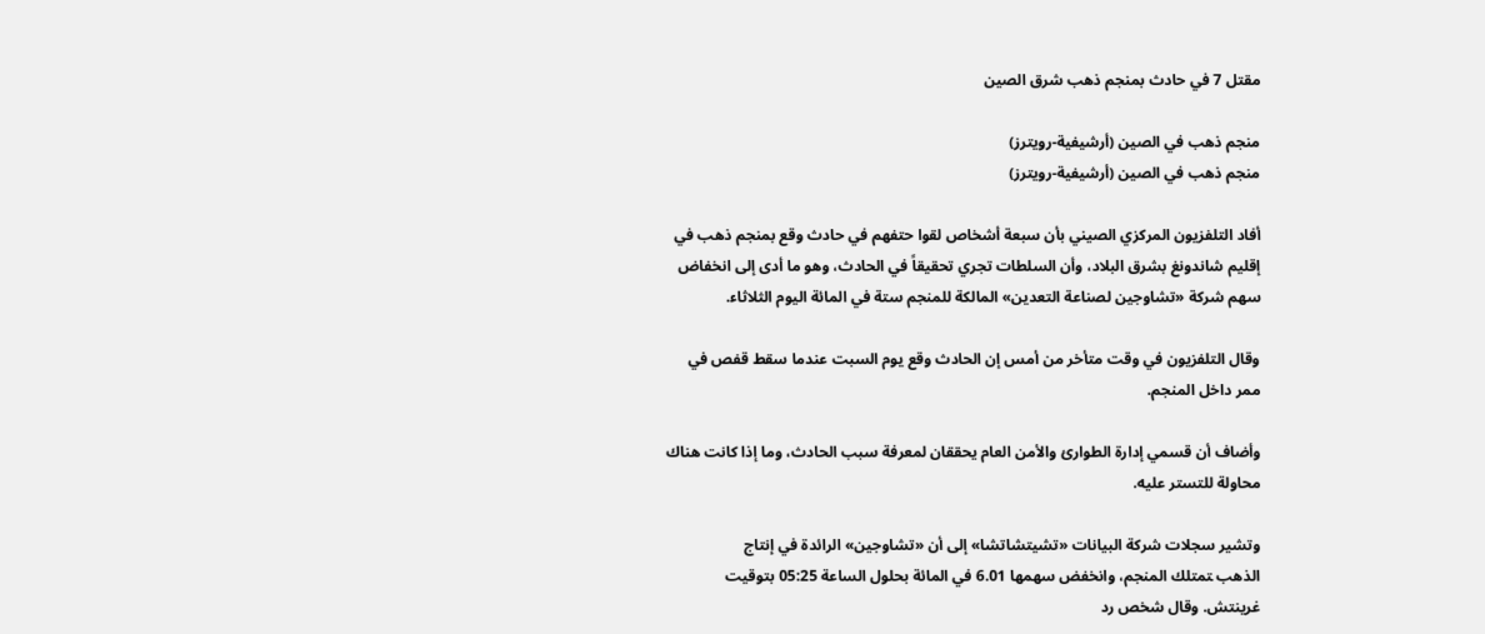مقتل 7 في حادث بمنجم ذهب شرق الصين

منجم ذهب في الصين (أرشيفية-رويترز)
منجم ذهب في الصين (أرشيفية-رويترز)

أفاد التلفزيون المركزي الصيني بأن سبعة أشخاص لقوا حتفهم في حادث وقع بمنجم ذهب في إقليم شاندونغ بشرق البلاد، وأن السلطات تجري تحقيقاً في الحادث، وهو ما أدى إلى انخفاض سهم شركة «تشاوجين لصناعة التعدين» المالكة للمنجم ستة في المائة اليوم الثلاثاء.

وقال ‌التلفزيون في ‌وقت متأخر من ‌أمس إن ‌الحادث وقع يوم السبت عندما سقط قفص في ممر داخل المنجم.

وأضاف أن قسمي إدارة الطوارئ والأمن العام يحققان لمعرفة سبب الحادث، وما إذا كانت هناك محاولة للتستر عليه.

وتشير سجلات شركة البيانات «تشيتشاتشا» إلى أن «تشاوجين» الرائدة في إنتاج الذهب ‍تمتلك المنجم، وانخفض سهمها 6.01 في المائة بحلول الساعة 05:25 بتوقيت غرينتش. وقال شخص رد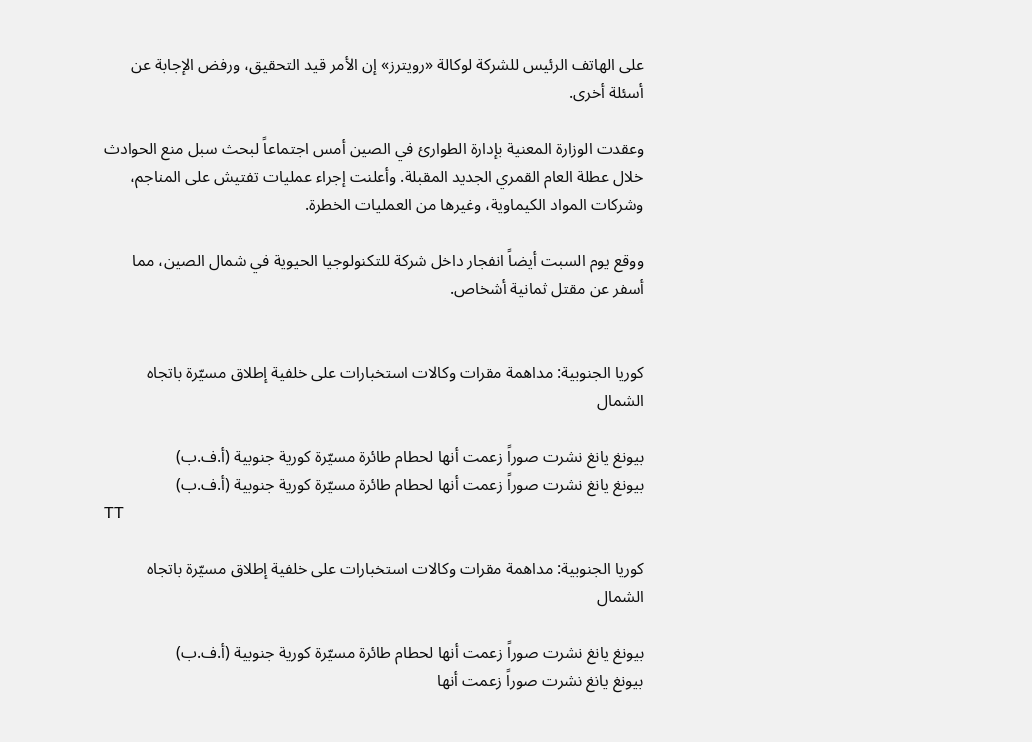على الهاتف الرئيس للشركة لوكالة «رويترز» إن الأمر قيد التحقيق، ورفض الإجابة عن أسئلة أخرى.

وعقدت الوزارة المعنية بإدارة الطوارئ في الصين أمس اجتماعاً لبحث سبل منع الحوادث خلال عطلة العام القمري الجديد المقبلة. وأعلنت إجراء عمليات تفتيش على المناجم، وشركات المواد الكيماوية، وغيرها من العمليات الخطرة.

ووقع يوم السبت أيضاً انفجار داخل شركة للتكنولوجيا الحيوية في شمال الصين، مما أسفر ‌عن مقتل ثمانية أشخاص.


كوريا الجنوبية: مداهمة مقرات وكالات استخبارات على خلفية إطلاق مسيّرة باتجاه الشمال

بيونغ يانغ نشرت صوراً زعمت أنها لحطام طائرة مسيّرة كورية جنوبية (أ.ف.ب)
بيونغ يانغ نشرت صوراً زعمت أنها لحطام طائرة مسيّرة كورية جنوبية (أ.ف.ب)
TT

كوريا الجنوبية: مداهمة مقرات وكالات استخبارات على خلفية إطلاق مسيّرة باتجاه الشمال

بيونغ يانغ نشرت صوراً زعمت أنها لحطام طائرة مسيّرة كورية جنوبية (أ.ف.ب)
بيونغ يانغ نشرت صوراً زعمت أنها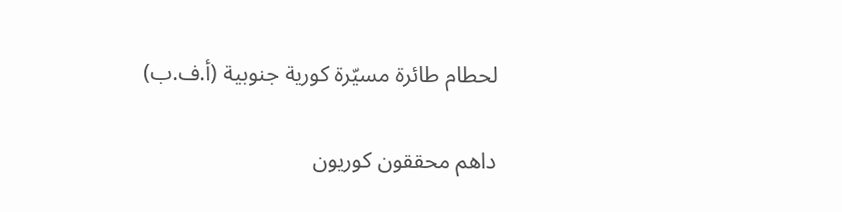لحطام طائرة مسيّرة كورية جنوبية (أ.ف.ب)

داهم محققون كوريون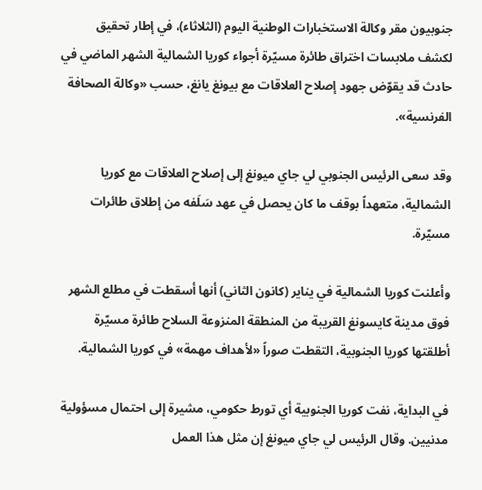جنوبيون مقر وكالة الاستخبارات الوطنية اليوم (الثلاثاء)، في إطار تحقيق لكشف ملابسات اختراق طائرة مسيّرة أجواء كوريا الشمالية الشهر الماضي في حادث قد يقوّض جهود إصلاح العلاقات مع بيونغ يانغ، حسب «وكالة الصحافة الفرنسية».

وقد سعى الرئيس الجنوبي لي جاي ميونغ إلى إصلاح العلاقات مع كوريا الشمالية، متعهداً بوقف ما كان يحصل في عهد سَلَفه من إطلاق طائرات مسيّرة.

وأعلنت كوريا الشمالية في يناير (كانون الثاني) أنها أسقطت في مطلع الشهر فوق مدينة كايسونغ القريبة من المنطقة المنزوعة السلاح طائرة مسيّرة أطلقتها كوريا الجنوبية، التقطت صوراً «لأهداف مهمة» في كوريا الشمالية.

في البداية، نفت كوريا الجنوبية أي تورط حكومي، مشيرة إلى احتمال مسؤولية مدنيين. وقال الرئيس لي جاي ميونغ إن مثل هذا العمل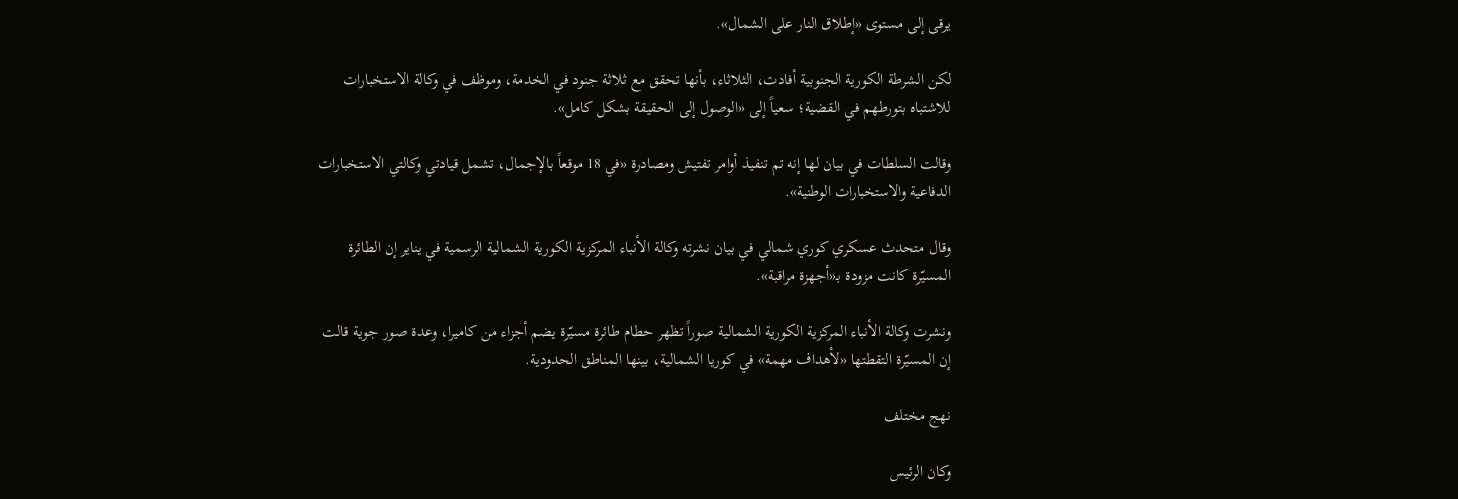يرقى إلى مستوى «إطلاق النار على الشمال».

لكن الشرطة الكورية الجنوبية أفادت، الثلاثاء، بأنها تحقق مع ثلاثة جنود في الخدمة، وموظف في وكالة الاستخبارات للاشتباه بتورطهم في القضية؛ سعياً إلى «الوصول إلى الحقيقة بشكل كامل».

وقالت السلطات في بيان لها إنه تم تنفيذ أوامر تفتيش ومصادرة «في 18 موقعاً بالإجمال، تشمل قيادتي وكالتي الاستخبارات الدفاعية والاستخبارات الوطنية».

وقال متحدث عسكري كوري شمالي في بيان نشرته وكالة الأنباء المركزية الكورية الشمالية الرسمية في يناير إن الطائرة المسيّرة كانت مزودة بـ«أجهزة مراقبة».

ونشرت وكالة الأنباء المركزية الكورية الشمالية صوراً تظهر حطام طائرة مسيّرة يضم أجزاء من كاميرا، وعدة صور جوية قالت إن المسيّرة التقطتها «لأهداف مهمة» في كوريا الشمالية، بينها المناطق الحدودية.

نهج مختلف

وكان الرئيس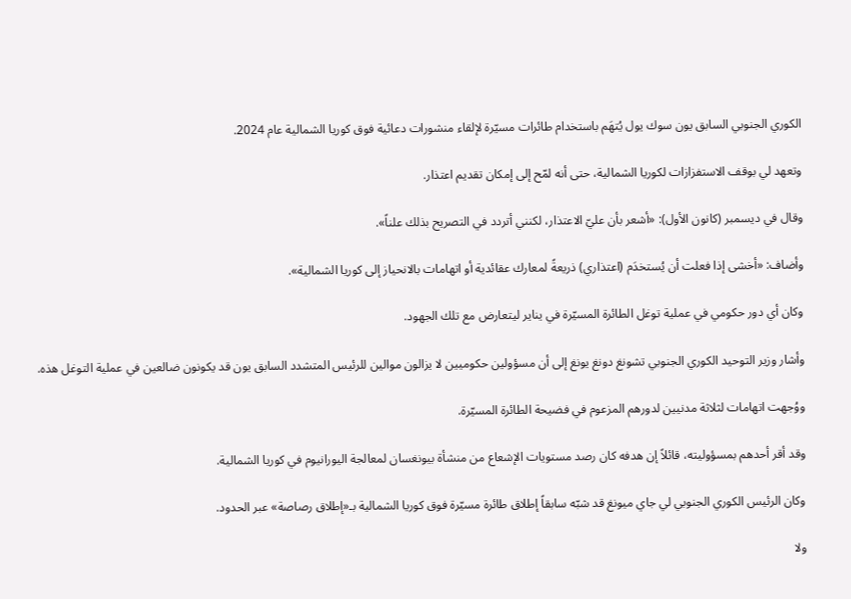الكوري الجنوبي السابق يون سوك يول يُتهَم باستخدام طائرات مسيّرة لإلقاء منشورات دعائية فوق كوريا الشمالية عام 2024.

وتعهد لي بوقف الاستفزازات لكوريا الشمالية، حتى أنه لمّح إلى إمكان تقديم اعتذار.

وقال في ديسمبر (كانون الأول): «أشعر بأن عليّ الاعتذار، لكنني أتردد في التصريح بذلك علناً».

وأضاف: «أخشى إذا فعلت أن يُستخدَم (اعتذاري) ذريعةً لمعارك عقائدية أو اتهامات بالانحياز إلى كوريا الشمالية».

وكان أي دور حكومي في عملية توغل الطائرة المسيّرة في يناير ليتعارض مع تلك الجهود.

وأشار وزير التوحيد الكوري الجنوبي تشونغ دونغ يونغ إلى أن مسؤولين حكوميين لا يزالون موالين للرئيس المتشدد السابق يون قد يكونون ضالعين في عملية التوغل هذه.

ووُجهت اتهامات لثلاثة مدنيين لدورهم المزعوم في فضيحة الطائرة المسيّرة.

وقد أقر أحدهم بمسؤوليته، قائلاً إن هدفه كان رصد مستويات الإشعاع من منشأة بيونغسان لمعالجة اليورانيوم في كوريا الشمالية.

وكان الرئيس الكوري الجنوبي لي جاي ميونغ قد شبّه سابقاً إطلاق طائرة مسيّرة فوق كوريا الشمالية بـ«إطلاق رصاصة» عبر الحدود.

ولا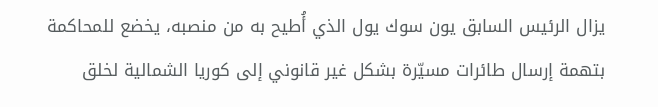يزال الرئيس السابق يون سوك يول الذي أُطيح به من منصبه، يخضع للمحاكمة بتهمة إرسال طائرات مسيّرة بشكل غير قانوني إلى كوريا الشمالية لخلق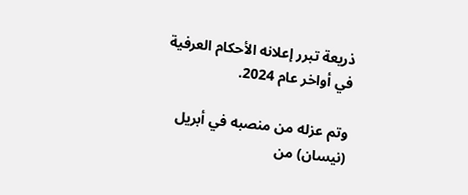ذريعة تبرر إعلانه الأحكام العرفية في أواخر عام 2024.

وتم عزله من منصبه في أبريل (نيسان) من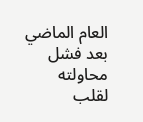العام الماضي بعد فشل محاولته لقلب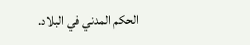الحكم المدني في البلاد.